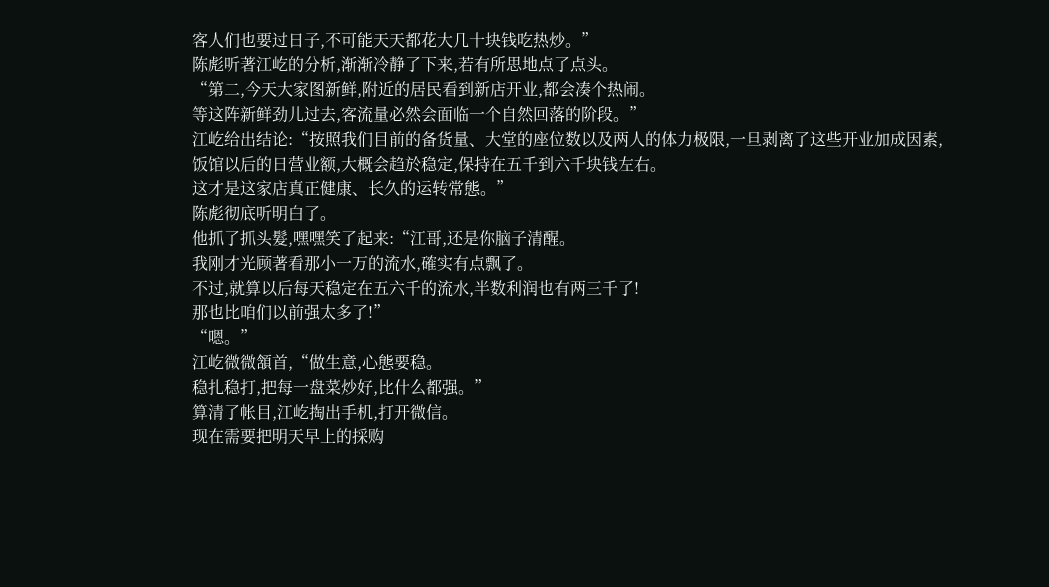客人们也要过日子,不可能天天都花大几十块钱吃热炒。”
陈彪听著江屹的分析,渐渐冷静了下来,若有所思地点了点头。
“第二,今天大家图新鲜,附近的居民看到新店开业,都会凑个热闹。
等这阵新鲜劲儿过去,客流量必然会面临一个自然回落的阶段。”
江屹给出结论:“按照我们目前的备货量、大堂的座位数以及两人的体力极限,一旦剥离了这些开业加成因素,饭馆以后的日营业额,大概会趋於稳定,保持在五千到六千块钱左右。
这才是这家店真正健康、长久的运转常態。”
陈彪彻底听明白了。
他抓了抓头髮,嘿嘿笑了起来:“江哥,还是你脑子清醒。
我刚才光顾著看那小一万的流水,確实有点飘了。
不过,就算以后每天稳定在五六千的流水,半数利润也有两三千了!
那也比咱们以前强太多了!”
“嗯。”
江屹微微頷首,“做生意,心態要稳。
稳扎稳打,把每一盘菜炒好,比什么都强。”
算清了帐目,江屹掏出手机,打开微信。
现在需要把明天早上的採购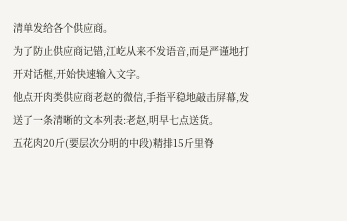清单发给各个供应商。
为了防止供应商记错,江屹从来不发语音,而是严谨地打开对话框,开始快速输入文字。
他点开肉类供应商老赵的微信,手指平稳地敲击屏幕,发送了一条清晰的文本列表:老赵,明早七点送货。
五花肉20斤(要层次分明的中段)精排15斤里脊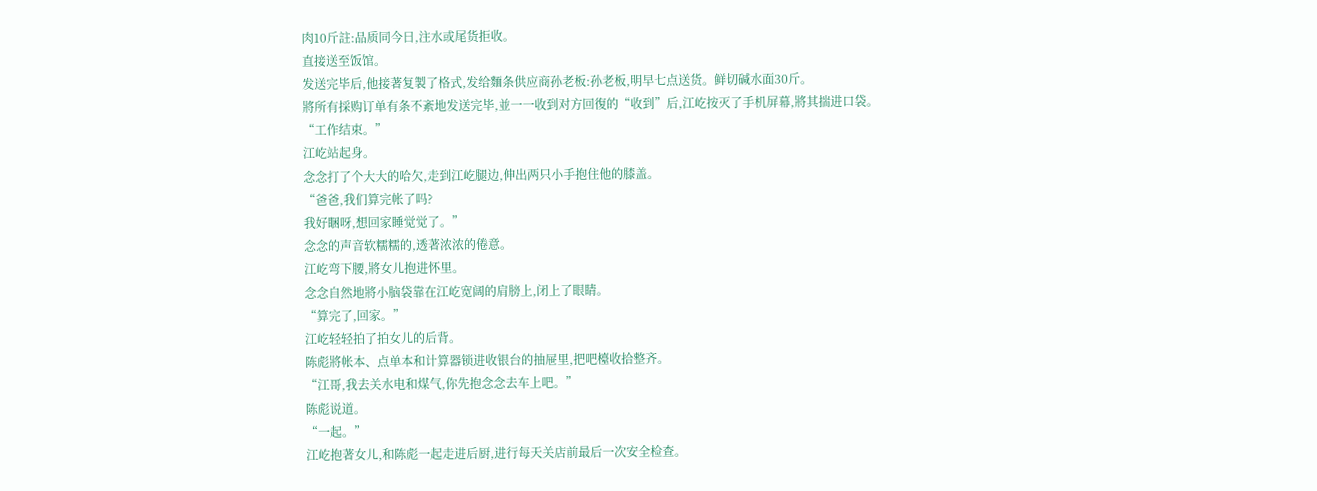肉10斤註:品质同今日,注水或尾货拒收。
直接送至饭馆。
发送完毕后,他接著复製了格式,发给麵条供应商孙老板:孙老板,明早七点送货。鲜切碱水面30斤。
將所有採购订单有条不紊地发送完毕,並一一收到对方回復的“收到”后,江屹按灭了手机屏幕,將其揣进口袋。
“工作结束。”
江屹站起身。
念念打了个大大的哈欠,走到江屹腿边,伸出两只小手抱住他的膝盖。
“爸爸,我们算完帐了吗?
我好睏呀,想回家睡觉觉了。”
念念的声音软糯糯的,透著浓浓的倦意。
江屹弯下腰,將女儿抱进怀里。
念念自然地將小脑袋靠在江屹宽阔的肩膀上,闭上了眼睛。
“算完了,回家。”
江屹轻轻拍了拍女儿的后背。
陈彪將帐本、点单本和计算器锁进收银台的抽屉里,把吧檯收拾整齐。
“江哥,我去关水电和煤气,你先抱念念去车上吧。”
陈彪说道。
“一起。”
江屹抱著女儿,和陈彪一起走进后厨,进行每天关店前最后一次安全检查。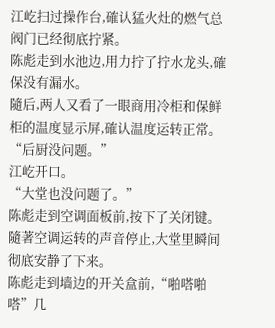江屹扫过操作台,確认猛火灶的燃气总阀门已经彻底拧紧。
陈彪走到水池边,用力拧了拧水龙头,確保没有漏水。
隨后,两人又看了一眼商用冷柜和保鲜柜的温度显示屏,確认温度运转正常。
“后厨没问题。”
江屹开口。
“大堂也没问题了。”
陈彪走到空调面板前,按下了关闭键。
隨著空调运转的声音停止,大堂里瞬间彻底安静了下来。
陈彪走到墙边的开关盒前,“啪嗒啪嗒”几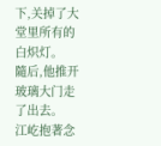下,关掉了大堂里所有的白炽灯。
隨后,他推开玻璃大门走了出去。
江屹抱著念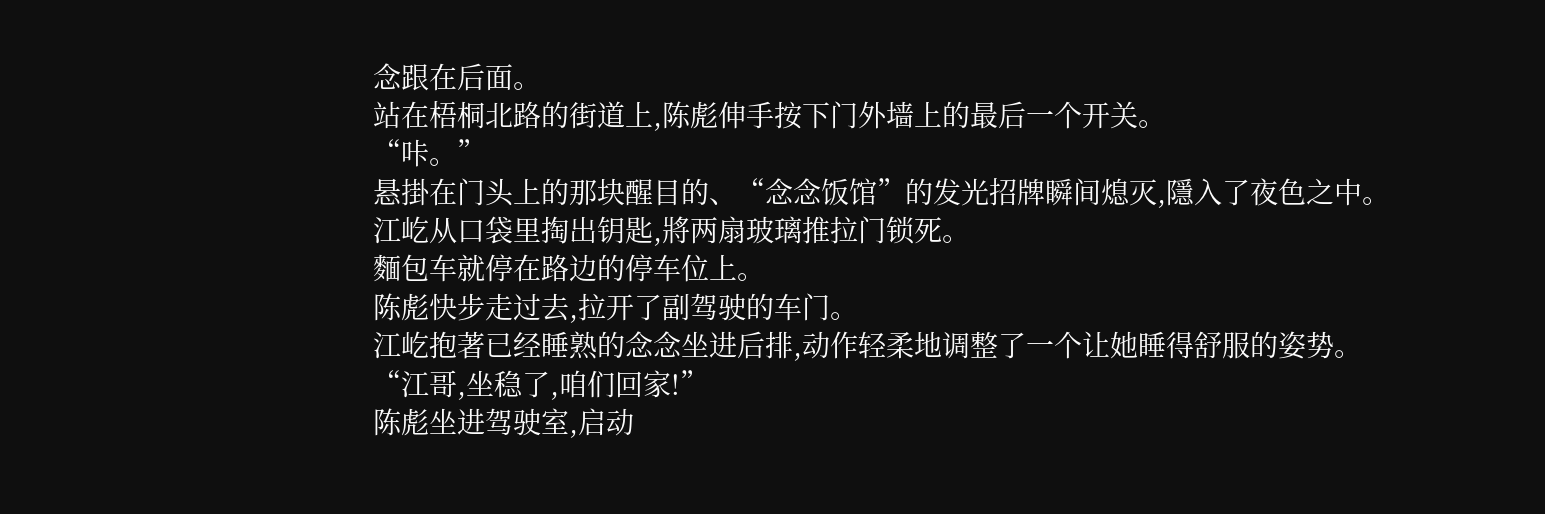念跟在后面。
站在梧桐北路的街道上,陈彪伸手按下门外墙上的最后一个开关。
“咔。”
悬掛在门头上的那块醒目的、“念念饭馆”的发光招牌瞬间熄灭,隱入了夜色之中。
江屹从口袋里掏出钥匙,將两扇玻璃推拉门锁死。
麵包车就停在路边的停车位上。
陈彪快步走过去,拉开了副驾驶的车门。
江屹抱著已经睡熟的念念坐进后排,动作轻柔地调整了一个让她睡得舒服的姿势。
“江哥,坐稳了,咱们回家!”
陈彪坐进驾驶室,启动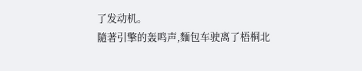了发动机。
隨著引擎的轰鸣声,麵包车驶离了梧桐北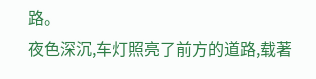路。
夜色深沉,车灯照亮了前方的道路,载著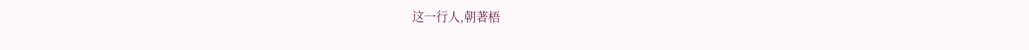这一行人,朝著梧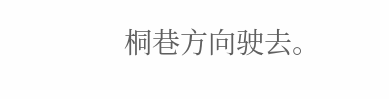桐巷方向驶去。